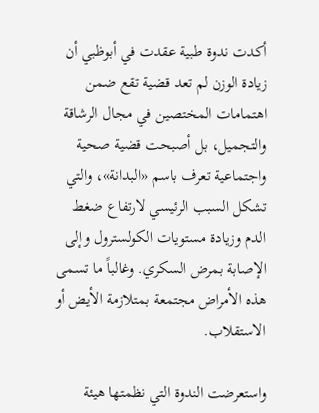أكدت ندوة طبية عقدت في أبوظبي أن زيادة الوزن لم تعد قضية تقع ضمن اهتمامات المختصين في مجال الرشاقة والتجميل، بل أصبحت قضية صحية واجتماعية تعرف باسم «البدانة»، والتي تشكل السبب الرئيسي لارتفاع ضغط الدم وزيادة مستويات الكولسترول وإلى الإصابة بمرض السكري. وغالباً ما تسمى هذه الأمراض مجتمعة بمتلازمة الأيض أو الاستقلاب.

واستعرضت الندوة التي نظمتها هيئة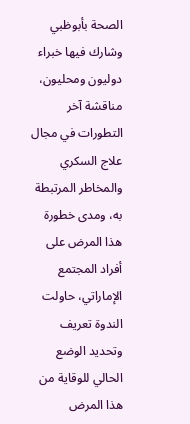الصحة بأبوظبي وشارك فيها خبراء دوليون ومحليون، مناقشة آخر التطورات في مجال علاج السكري والمخاطر المرتبطة به، ومدى خطورة هذا المرض على أفراد المجتمع الإماراتي، حاولت الندوة تعريف وتحديد الوضع الحالي للوقاية من هذا المرض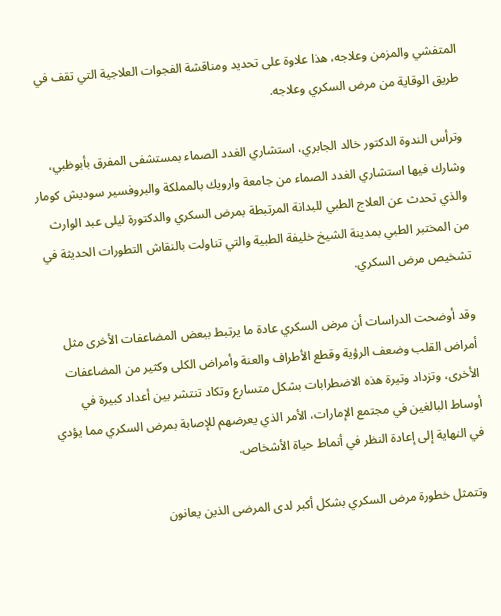المتفشي والمزمن وعلاجه، هذا علاوة على تحديد ومناقشة الفجوات العلاجية التي تقف في طريق الوقاية من مرض السكري وعلاجه.

وترأس الندوة الدكتور خالد الجابري، استشاري الغدد الصماء بمستشفى المفرق بأبوظبي، وشارك فيها استشاري الغدد الصماء من جامعة وارويك بالمملكة والبروفسير سوديش كومار والذي تحدث عن العلاج الطبي للبدانة المرتبطة بمرض السكري والدكتورة ليلى عبد الوارث من المختبر الطبي بمدينة الشيخ خليفة الطبية والتي تناولت بالنقاش التطورات الحديثة في تشخيص مرض السكري.

وقد أوضحت الدراسات أن مرض السكري عادة ما يرتبط ببعض المضاعفات الأخرى مثل أمراض القلب وضعف الرؤية وقطع الأطراف والعنة وأمراض الكلى وكثير من المضاعفات الأخرى، وتزداد وتيرة هذه الاضطرابات بشكل متسارع وتكاد تنتشر بين أعداد كبيرة في أوساط البالغين في مجتمع الإمارات، الأمر الذي يعرضهم للإصابة بمرض السكري مما يؤدي في النهاية إلى إعادة النظر في أنماط حياة الأشخاص.

وتتمثل خطورة مرض السكري بشكل أكبر لدى المرضى الذين يعانون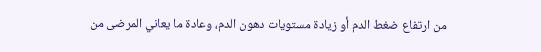من ارتفاع ضغط الدم أو زيادة مستويات دهون الدم، وعادة ما يعاني المرضى من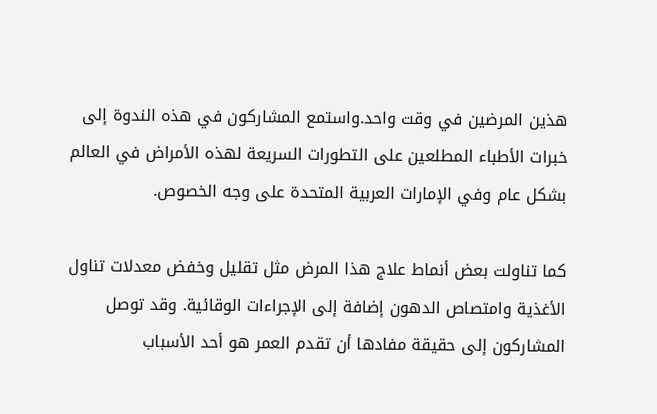هذين المرضين في وقت واحد.واستمع المشاركون في هذه الندوة إلى خبرات الأطباء المطلعين على التطورات السريعة لهذه الأمراض في العالم بشكل عام وفي الإمارات العربية المتحدة على وجه الخصوص.

كما تناولت بعض أنماط علاج هذا المرض مثل تقليل وخفض معدلات تناول الأغذية وامتصاص الدهون إضافة إلى الإجراءات الوقائية. وقد توصل المشاركون إلى حقيقة مفادها أن تقدم العمر هو أحد الأسباب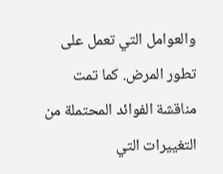والعوامل التي تعمل على تطور المرض. كما تمت مناقشة الفوائد المحتملة من التغييرات التي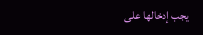يجب إدخالها على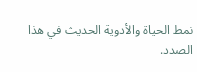نمط الحياة والأدوية الحديث في هذا الصدد.